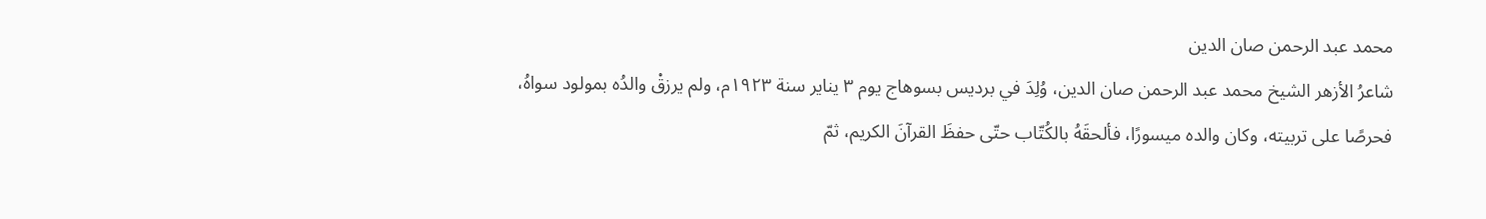محمد عبد الرحمن صان الدين
شاعرُ الأزهر الشيخ محمد عبد الرحمن صان الدين، وُلِدَ في برديس بسوهاج يوم ٣ يناير سنة ١٩٢٣م، ولم يرزقْ والدُه بمولود سواهُ، فحرصًا على تربيته، وكان والده ميسورًا، فألحقَهُ بالكُتّاب حتّى حفظَ القرآنَ الكريم، ثمّ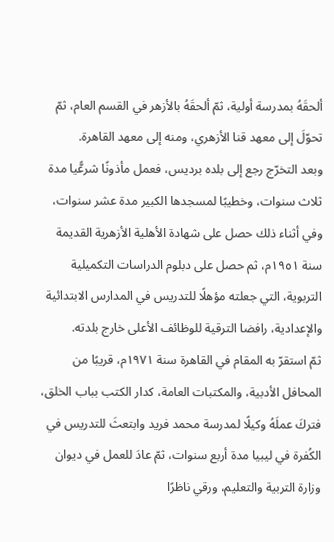ألحقَهُ بمدرسة أولية، ثمّ ألحقَهُ بالأزهر في القسم العام، ثمّ تحوّلَ إلى معهد قنا الأزهري، ومنه إلى معهد القاهرة.
وبعد التخرّج رجع إلى بلده برديس، فعمل مأذونًا شرعًّيا مدة ثلاث سنوات، وخطيبًا لمسجدها الكبير مدة عشر سنوات، وفي أثناء ذلك حصل على شهادة الأهلية الأزهرية القديمة سنة ١٩٥١م، ثم حصل على دبلوم الدراسات التكميلية التربوية، التي جعلته مؤهلًا للتدريس في المدارس الابتدائية والإعدادية، رافضا الترقية للوظائف الأعلى خارج بلدته.
ثمّ استقرّ به المقام في القاهرة سنة ١٩٧١م، قريبًا من المحافل الأدبية، والمكتبات العامة، كدار الكتب بباب الخلق، فتركَ عملَهُ وكيلًا لمدرسة محمد فريد وابتعثَ للتدريس في الكُفرة في ليبيا مدة أربع سنوات، ثمّ عادَ للعمل في ديوان وزارة التربية والتعليم، ورقي ناظرًا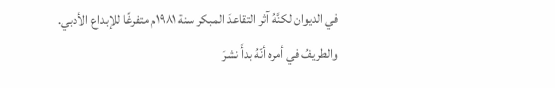في الديوان لكنَّهُ آثر التقاعدَ المبكر سنة ١٩٨١م متفرغًا للإبداع الأدبي.
والطريفُ في أمره أنّهُ بدأَ نشرَ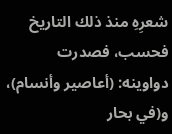شعرِهِ منذ ذلك التاريخ فحسب، فصدرت دواوينه: (أعاصير وأنسام)، و(في بحار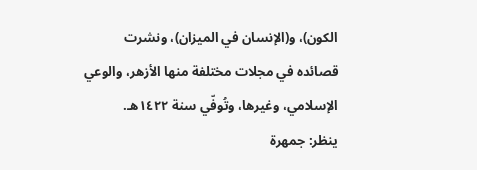الكون)، و(الإنسان في الميزان)، ونشرت قصائده في مجلات مختلفة منها الأزهر، والوعي الإسلامي، وغيرها، وتُوفّي سنة ١٤٢٢هـ.
ينظر: جمهرة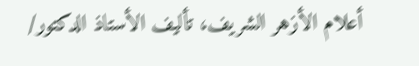أعلام الأزهر الشريف، تأليف الأستاذ الدكتور/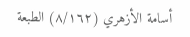أسامة الأزهري (٨/١٦٢) الطبعة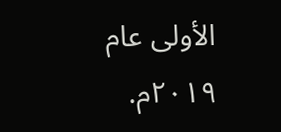الأولى عام ٢٠١٩م.